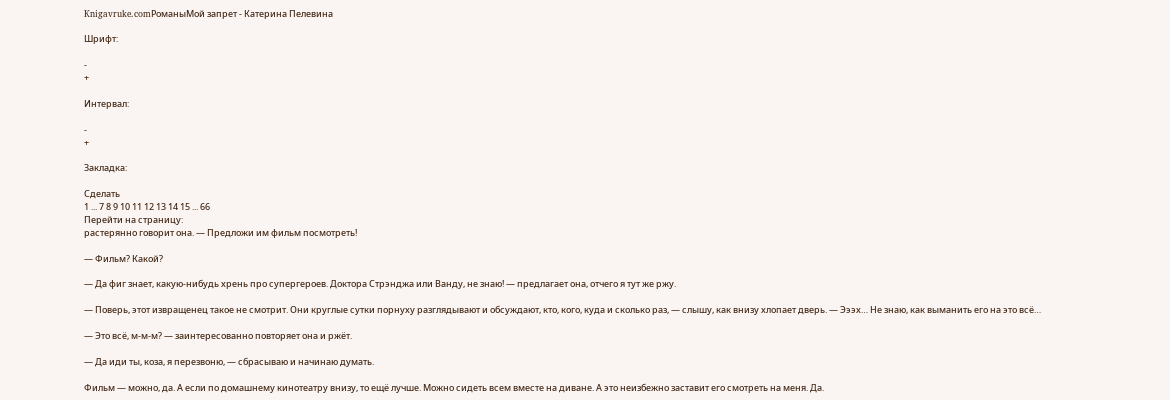Knigavruke.comРоманыМой запрет - Катерина Пелевина

Шрифт:

-
+

Интервал:

-
+

Закладка:

Сделать
1 ... 7 8 9 10 11 12 13 14 15 ... 66
Перейти на страницу:
растерянно говорит она. — Предложи им фильм посмотреть!

— Фильм? Какой?

— Да фиг знает, какую-нибудь хрень про супергероев. Доктора Стрэнджа или Ванду, не знаю! — предлагает она, отчего я тут же ржу.

— Поверь, этот извращенец такое не смотрит. Они круглые сутки порнуху разглядывают и обсуждают, кто, кого, куда и сколько раз, — слышу, как внизу хлопает дверь. — Эээх… Не знаю, как выманить его на это всё…

— Это всё, м-м-м? — заинтересованно повторяет она и ржёт.

— Да иди ты, коза, я перезвоню, — сбрасываю и начинаю думать.

Фильм — можно, да. А если по домашнему кинотеатру внизу, то ещё лучше. Можно сидеть всем вместе на диване. А это неизбежно заставит его смотреть на меня. Да.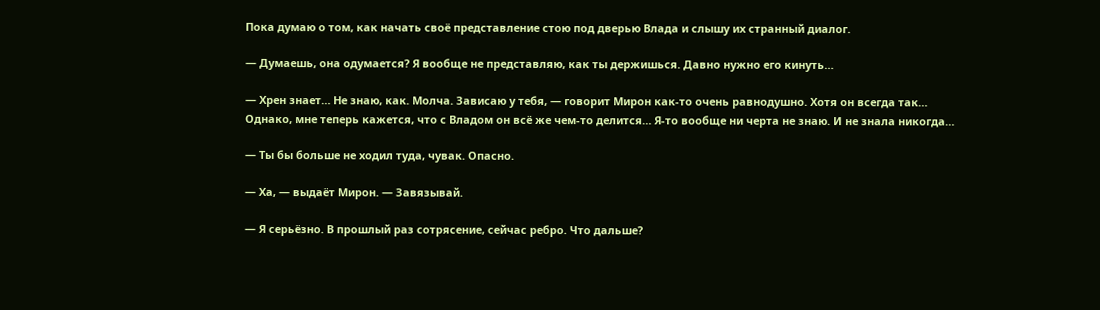Пока думаю о том, как начать своё представление стою под дверью Влада и слышу их странный диалог.

— Думаешь, она одумается? Я вообще не представляю, как ты держишься. Давно нужно его кинуть…

— Хрен знает… Не знаю, как. Молча. Зависаю у тебя, — говорит Мирон как-то очень равнодушно. Хотя он всегда так… Однако, мне теперь кажется, что с Владом он всё же чем-то делится… Я-то вообще ни черта не знаю. И не знала никогда…

— Ты бы больше не ходил туда, чувак. Опасно.

— Ха, — выдаёт Мирон. — Завязывай.

— Я серьёзно. В прошлый раз сотрясение, сейчас ребро. Что дальше?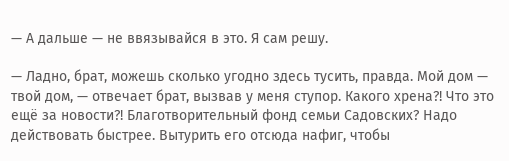— А дальше — не ввязывайся в это. Я сам решу.

— Ладно, брат, можешь сколько угодно здесь тусить, правда. Мой дом — твой дом, — отвечает брат, вызвав у меня ступор. Какого хрена?! Что это ещё за новости?! Благотворительный фонд семьи Садовских? Надо действовать быстрее. Вытурить его отсюда нафиг, чтобы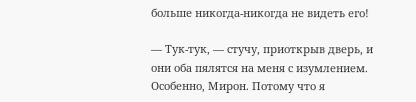больше никогда-никогда не видеть его!

— Тук-тук, — стучу, приоткрыв дверь, и они оба пялятся на меня с изумлением. Особенно, Мирон. Потому что я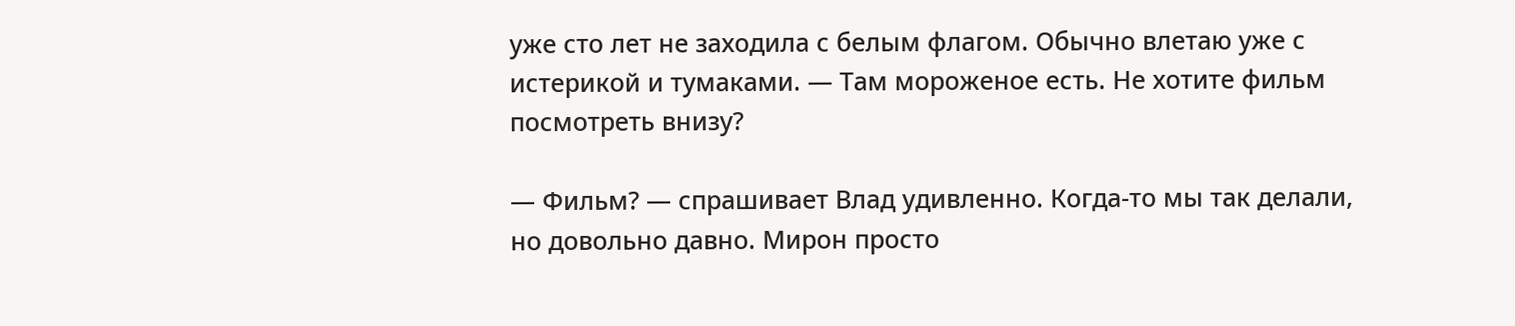уже сто лет не заходила с белым флагом. Обычно влетаю уже с истерикой и тумаками. — Там мороженое есть. Не хотите фильм посмотреть внизу?

— Фильм? — спрашивает Влад удивленно. Когда-то мы так делали, но довольно давно. Мирон просто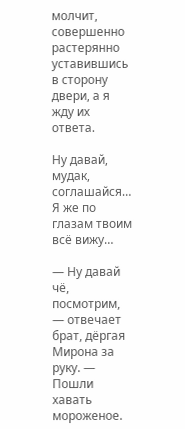молчит, совершенно растерянно уставившись в сторону двери, а я жду их ответа.

Ну давай, мудак, соглашайся… Я же по глазам твоим всё вижу…

— Ну давай чё, посмотрим, — отвечает брат, дёргая Мирона за руку. — Пошли хавать мороженое.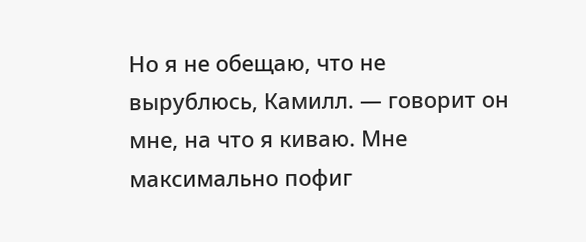Но я не обещаю, что не вырублюсь, Камилл. — говорит он мне, на что я киваю. Мне максимально пофиг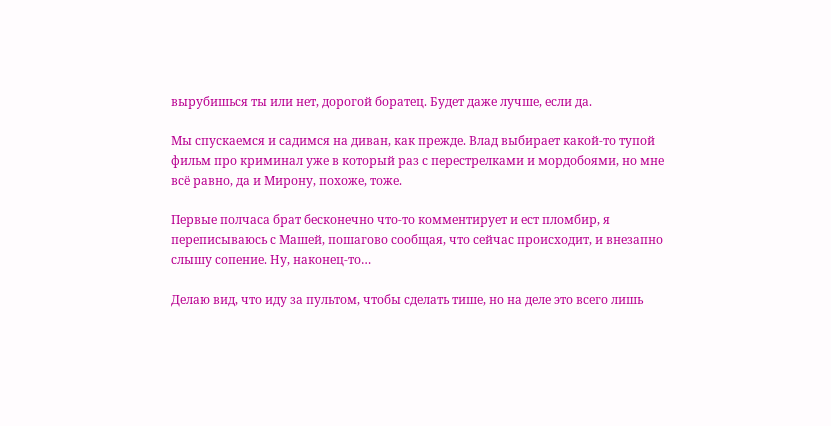вырубишься ты или нет, дорогой боратец. Будет даже лучше, если да.

Мы спускаемся и садимся на диван, как прежде. Влад выбирает какой-то тупой фильм про криминал уже в который раз с перестрелками и мордобоями, но мне всё равно, да и Мирону, похоже, тоже.

Первые полчаса брат бесконечно что-то комментирует и ест пломбир, я переписываюсь с Машей, пошагово сообщая, что сейчас происходит, и внезапно слышу сопение. Ну, наконец-то…

Делаю вид, что иду за пультом, чтобы сделать тише, но на деле это всего лишь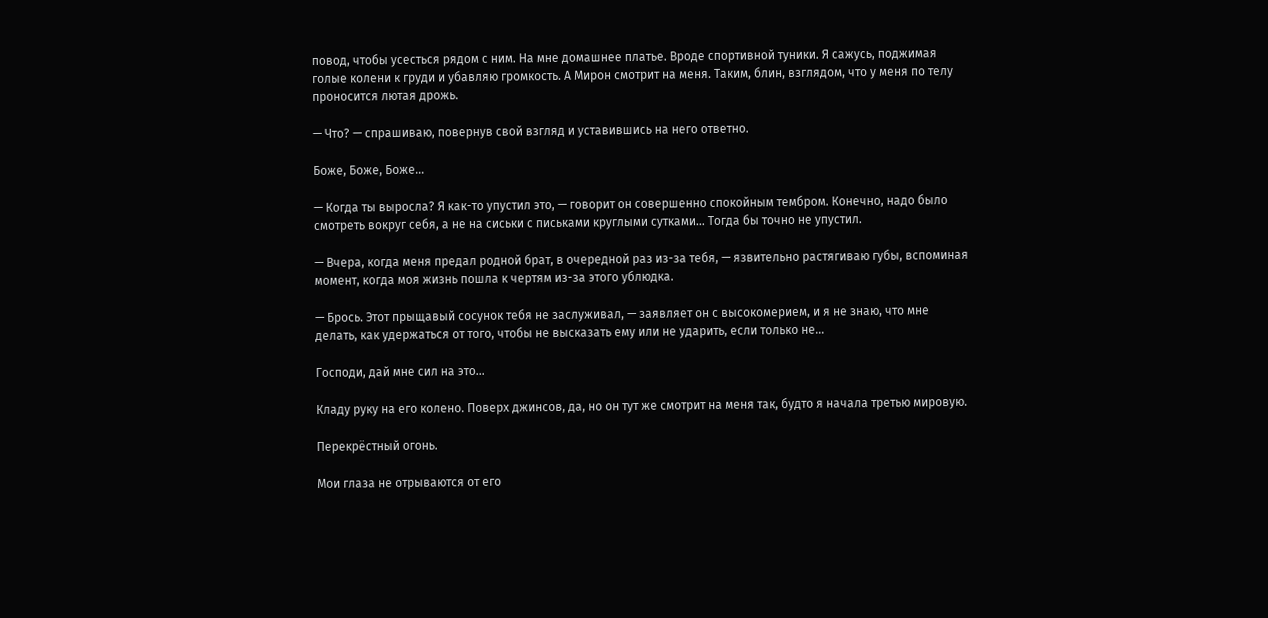повод, чтобы усесться рядом с ним. На мне домашнее платье. Вроде спортивной туники. Я сажусь, поджимая голые колени к груди и убавляю громкость. А Мирон смотрит на меня. Таким, блин, взглядом, что у меня по телу проносится лютая дрожь.

— Что? — спрашиваю, повернув свой взгляд и уставившись на него ответно.

Боже, Боже, Боже…

— Когда ты выросла? Я как-то упустил это, — говорит он совершенно спокойным тембром. Конечно, надо было смотреть вокруг себя, а не на сиськи с письками круглыми сутками… Тогда бы точно не упустил.

— Вчера, когда меня предал родной брат, в очередной раз из-за тебя, — язвительно растягиваю губы, вспоминая момент, когда моя жизнь пошла к чертям из-за этого ублюдка.

— Брось. Этот прыщавый сосунок тебя не заслуживал, — заявляет он с высокомерием, и я не знаю, что мне делать, как удержаться от того, чтобы не высказать ему или не ударить, если только не…

Господи, дай мне сил на это…

Кладу руку на его колено. Поверх джинсов, да, но он тут же смотрит на меня так, будто я начала третью мировую.

Перекрёстный огонь.

Мои глаза не отрываются от его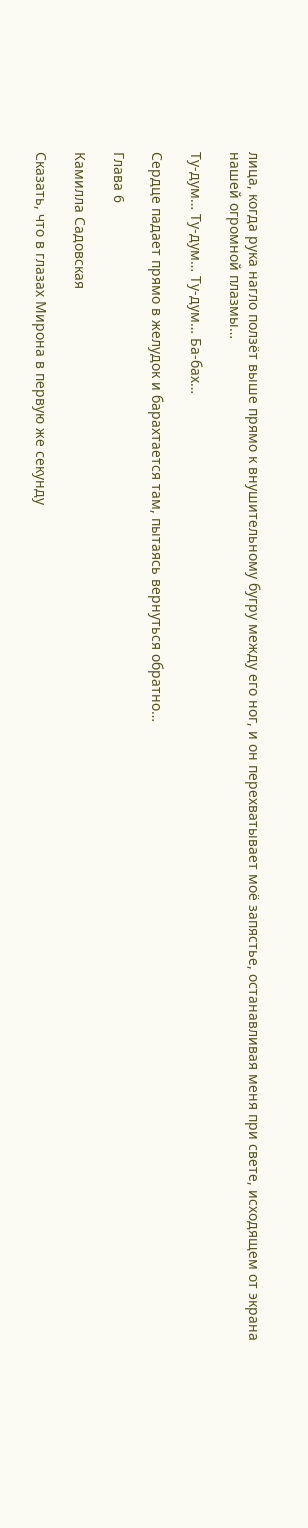лица, когда рука нагло ползёт выше прямо к внушительному бугру между его ног, и он перехватывает моё запястье, останавливая меня при свете, исходящем от экрана нашей огромной плазмы…

Ту-дум… Ту-дум… Ту-дум… Ба-бах…

Сердце падает прямо в желудок и барахтается там, пытаясь вернуться обратно…

Глава 6

Камилла Садовская

Сказать, что в глазах Мирона в первую же секунду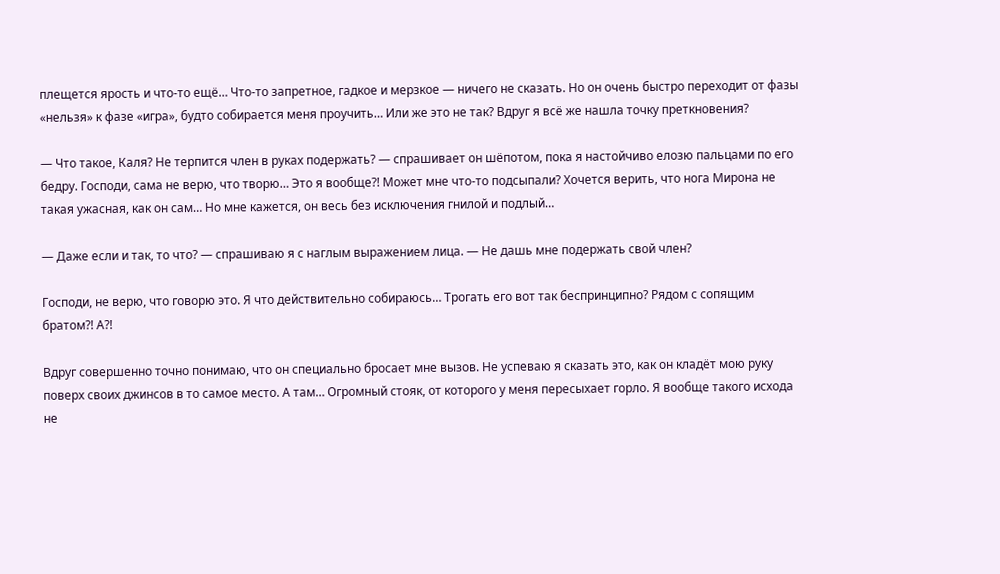плещется ярость и что-то ещё… Что-то запретное, гадкое и мерзкое — ничего не сказать. Но он очень быстро переходит от фазы «нельзя» к фазе «игра», будто собирается меня проучить… Или же это не так? Вдруг я всё же нашла точку преткновения?

— Что такое, Каля? Не терпится член в руках подержать? — спрашивает он шёпотом, пока я настойчиво елозю пальцами по его бедру. Господи, сама не верю, что творю… Это я вообще?! Может мне что-то подсыпали? Хочется верить, что нога Мирона не такая ужасная, как он сам… Но мне кажется, он весь без исключения гнилой и подлый…

— Даже если и так, то что? — спрашиваю я с наглым выражением лица. — Не дашь мне подержать свой член?

Господи, не верю, что говорю это. Я что действительно собираюсь… Трогать его вот так беспринципно? Рядом с сопящим братом?! А?!

Вдруг совершенно точно понимаю, что он специально бросает мне вызов. Не успеваю я сказать это, как он кладёт мою руку поверх своих джинсов в то самое место. А там… Огромный стояк, от которого у меня пересыхает горло. Я вообще такого исхода не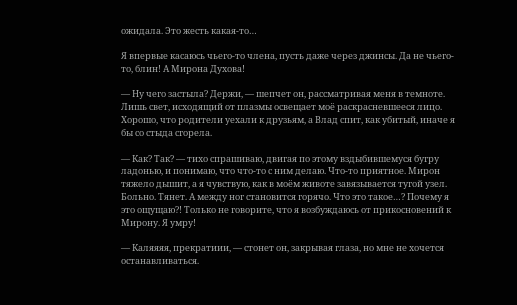ожидала. Это жесть какая-то…

Я впервые касаюсь чьего-то члена, пусть даже через джинсы. Да не чьего-то, блин! А Мирона Духова!

— Ну чего застыла? Держи, — шепчет он, рассматривая меня в темноте. Лишь свет, исходящий от плазмы освещает моё раскрасневшееся лицо. Хорошо, что родители уехали к друзьям, а Влад спит, как убитый, иначе я бы со стыда сгорела.

— Как? Так? — тихо спрашиваю, двигая по этому вздыбившемуся бугру ладонью, и понимаю, что что-то с ним делаю. Что-то приятное. Мирон тяжело дышит, а я чувствую, как в моём животе завязывается тугой узел. Больно. Тянет. А между ног становится горячо. Что это такое…? Почему я это ощущаю?! Только не говорите, что я возбуждаюсь от прикосновений к Мирону. Я умру!

— Каляяяя, прекратиии, — стонет он, закрывая глаза, но мне не хочется останавливаться.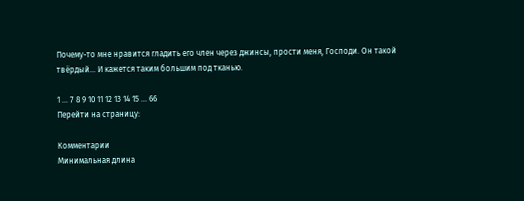Почему-то мне нравится гладить его член через джинсы, прости меня, Господи. Он такой твёрдый… И кажется таким большим под тканью.

1 ... 7 8 9 10 11 12 13 14 15 ... 66
Перейти на страницу:

Комментарии
Минимальная длина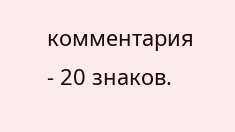комментария - 20 знаков.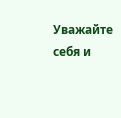Уважайте себя и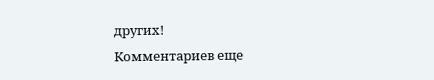других!
Комментариев еще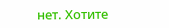нет. Хотите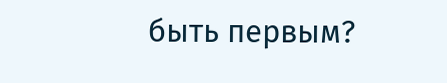быть первым?